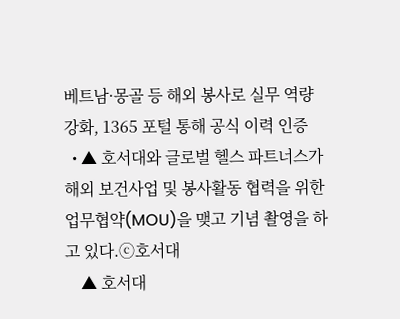베트남·몽골 등 해외 봉사로 실무 역량 강화, 1365 포털 통해 공식 이력 인증
  • ▲ 호서대와 글로벌 헬스 파트너스가 해외 보건사업 및 봉사활동 협력을 위한 업무협약(MOU)을 맺고 기념 촬영을 하고 있다.ⓒ호서대
    ▲ 호서대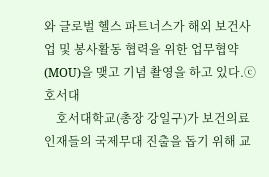와 글로벌 헬스 파트너스가 해외 보건사업 및 봉사활동 협력을 위한 업무협약(MOU)을 맺고 기념 촬영을 하고 있다.ⓒ호서대
    호서대학교(총장 강일구)가 보건의료 인재들의 국제무대 진출을 돕기 위해 교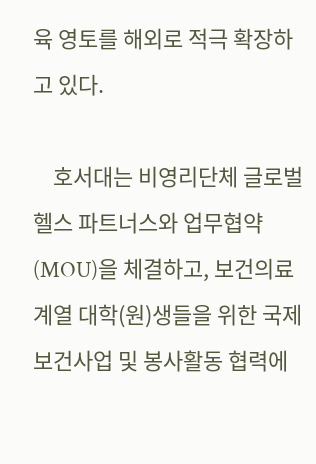육 영토를 해외로 적극 확장하고 있다.

    호서대는 비영리단체 글로벌 헬스 파트너스와 업무협약(MOU)을 체결하고, 보건의료계열 대학(원)생들을 위한 국제 보건사업 및 봉사활동 협력에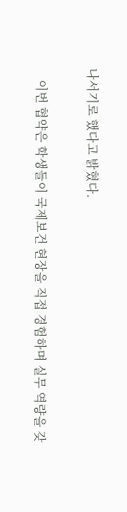나서기로 했다고 밝혔다.

    이번 협약은 학생들이 국제보건 현장을 직접 경험하며 실무 역량을 갖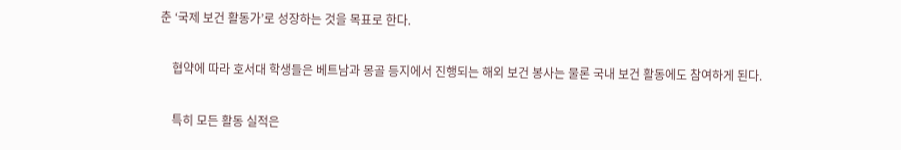춘 ‘국제 보건 활동가’로 성장하는 것을 목표로 한다.

    협약에 따라 호서대 학생들은 베트남과 몽골 등지에서 진행되는 해외 보건 봉사는 물론 국내 보건 활동에도 참여하게 된다.

    특히 모든 활동 실적은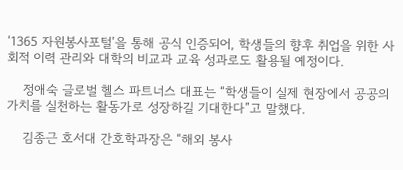‘1365 자원봉사포털’을 통해 공식 인증되어, 학생들의 향후 취업을 위한 사회적 이력 관리와 대학의 비교과 교육 성과로도 활용될 예정이다.

    정애숙 글로벌 헬스 파트너스 대표는 “학생들이 실제 현장에서 공공의 가치를 실천하는 활동가로 성장하길 기대한다”고 말했다.

    김종근 호서대 간호학과장은 “해외 봉사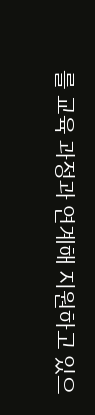를 교육 과정과 연계해 지원하고 있으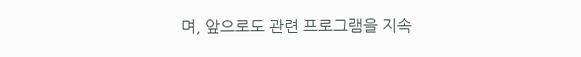며, 앞으로도 관련 프로그램을 지속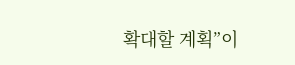확대할 계획”이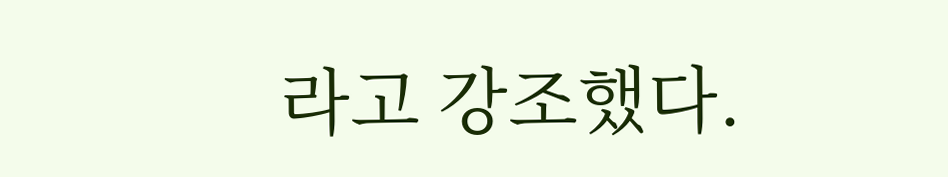라고 강조했다.